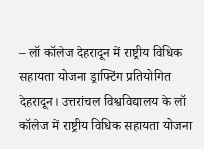– लॉ कॉलेज देहरादून में राष्ट्रीय विधिक सहायता योजना ड्राफ्टिंग प्रतियोगित
देहरादून। उत्तरांचल विश्वविद्यालय के लॉ कॉलेज में राष्ट्रीय विधिक सहायता योजना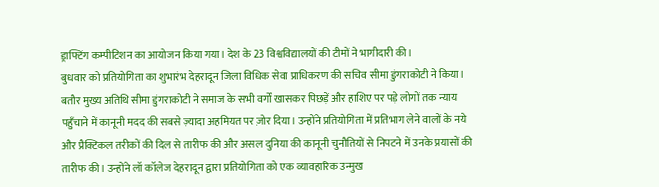ड्राफ्टिंग कम्पीटिशन का आयोजन किया गया। देश के 23 विश्वविद्यालयों की टीमों ने भागीदारी की।
बुधवार को प्रतियोगिता का शुभारंभ देहरादून जिला विधिक सेवा प्राधिकरण की सचिव सीमा डुंगराकोटी ने किया। बतौर मुख्य अतिथि सीमा डुंगराकोटी ने समाज के सभी वर्गों खासकर पिछड़ें और हाशिए पर पड़े लोगों तक न्याय पहुँचाने में कानूनी मदद की सबसे ज़्यादा अहमियत पर ज़ोर दिया। उन्होंने प्रतियोगिता में प्रतिभाग लेने वालों के नये और प्रैक्टिकल तरीकों की दिल से तारीफ की और असल दुनिया की कानूनी चुनौतियों से निपटने में उनके प्रयासों की तारीफ की। उन्होंने लॉ कॉलेज देहरादून द्वारा प्रतियोगिता को एक व्यावहारिक उन्मुख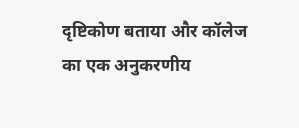दृष्टिकोण बताया और कॉलेज का एक अनुकरणीय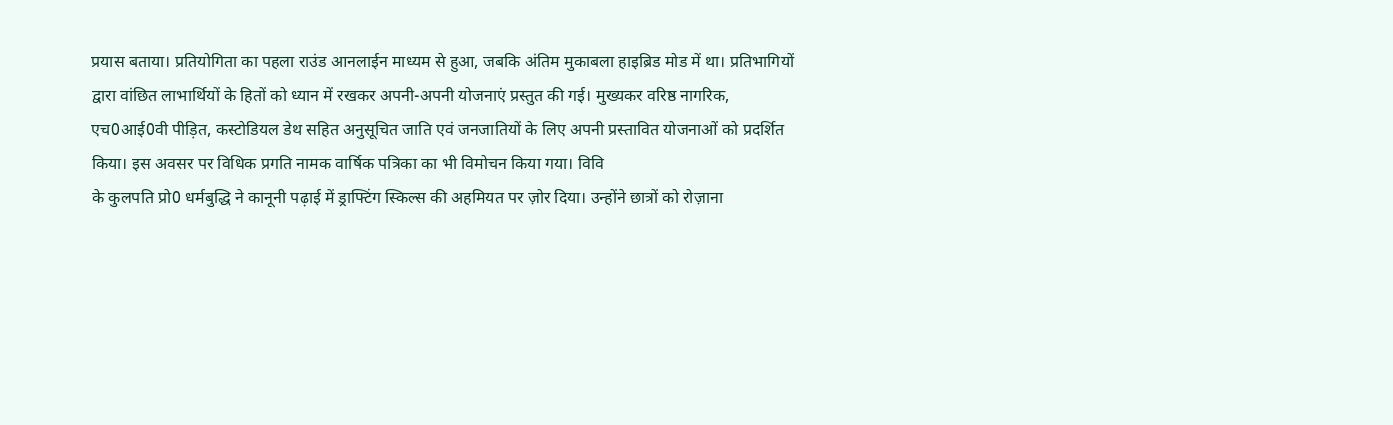प्रयास बताया। प्रतियोगिता का पहला राउंड आनलाईन माध्यम से हुआ, जबकि अंतिम मुकाबला हाइब्रिड मोड में था। प्रतिभागियों द्वारा वांछित लाभार्थियों के हितों को ध्यान में रखकर अपनी-अपनी योजनाएं प्रस्तुत की गई। मुख्यकर वरिष्ठ नागरिक, एच0आई0वी पीड़ित, कस्टोडियल डेथ सहित अनुसूचित जाति एवं जनजातियों के लिए अपनी प्रस्तावित योजनाओं को प्रदर्शित किया। इस अवसर पर विधिक प्रगति नामक वार्षिक पत्रिका का भी विमोचन किया गया। विवि
के कुलपति प्रो0 धर्मबुद्धि ने कानूनी पढ़ाई में ड्राफ्टिंग स्किल्स की अहमियत पर ज़ोर दिया। उन्होंने छात्रों को रोज़ाना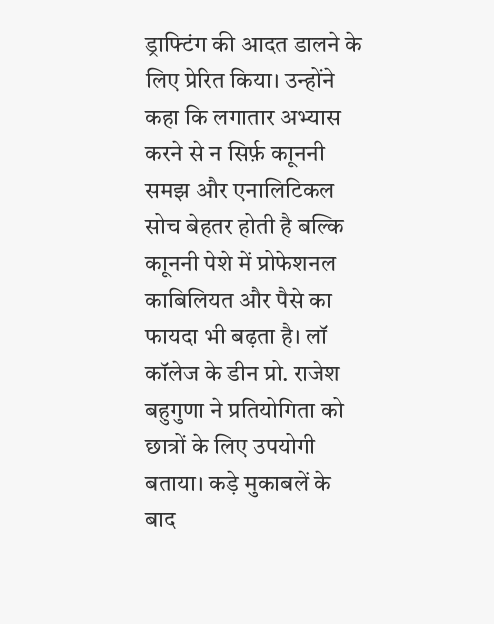ड्राफ्टिंग की आदत डालने के लिए प्रेरित किया। उन्होंने कहा कि लगातार अभ्यास करने से न सिर्फ़ काूननी समझ और एनालिटिकल सोच बेहतर होती है बल्कि काूननी पेशे में प्रोफेशनल काबिलियत और पैसे का फायदा भी बढ़ता है। लॉ कॉलेज के डीन प्रो. राजेश बहुगुणा ने प्रतियोगिता को छात्रों के लिए उपयोगी बताया। कड़े मुकाबलें के बाद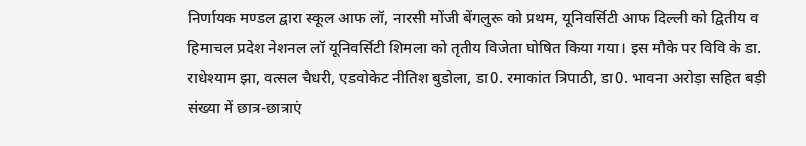निर्णायक मण्डल द्वारा स्कूल आफ लॉ, नारसी मोंजी बेंगलुरू को प्रथम, यूनिवर्सिटी आफ दिल्ली को द्वितीय व हिमाचल प्रदेश नेशनल लॉ यूनिवर्सिटी शिमला को तृतीय विजेता घोषित किया गया। इस मौके पर विवि के डा. राधेश्याम झा, वत्सल चैधरी, एडवोकेट नीतिश बुडोला, डा0. रमाकांत त्रिपाठी, डा0. भावना अरोड़ा सहित बड़ी संख्या में छात्र-छात्राएं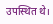उपस्थित थे।